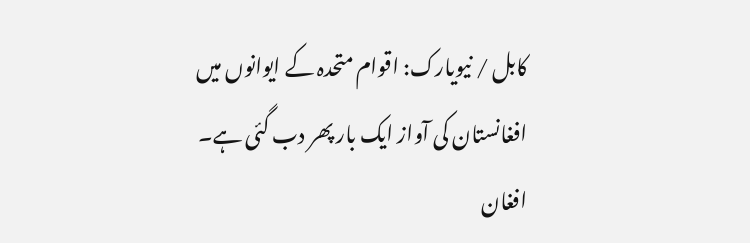کابل / نیویارک: اقوام متحدہ کے ایوانوں میں افغانستان کی آواز ایک بار پھر دب گئی ہے۔ افغان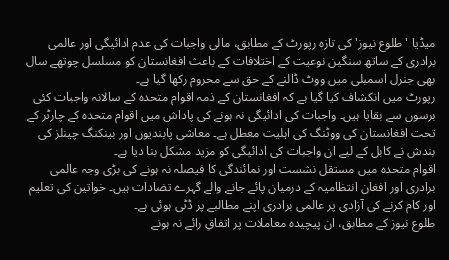میڈیا 'طلوع نیوز' کی تازہ رپورٹ کے مطابق، مالی واجبات کی عدم ادائیگی اور عالمی برادری کے ساتھ سنگین نوعیت کے اختلافات کے باعث افغانستان کو مسلسل چوتھے سال بھی جنرل اسمبلی میں ووٹ ڈالنے کے حق سے محروم رکھا گیا ہے۔
رپورٹ میں انکشاف کیا گیا ہے کہ افغانستان کے ذمہ اقوام متحدہ کے سالانہ واجبات کئی برسوں سے بقایا ہیں۔ واجبات کی ادائیگی نہ ہونے کی پاداش میں اقوام متحدہ کے چارٹر کے تحت افغانستان کی ووٹنگ کی اہلیت معطل ہے۔ معاشی پابندیوں اور بینکنگ چینلز کی بندش نے کابل کے لیے ان واجبات کی ادائیگی کو مزید مشکل بنا دیا ہے۔
اقوام متحدہ میں مستقل نشست اور نمائندگی کا فیصلہ نہ ہونے کی بڑی وجہ عالمی برادری اور افغان انتظامیہ کے درمیان پائے جانے والے گہرے تضادات ہیں۔ خواتین کی تعلیم اور کام کرنے کی آزادی پر عالمی برادری اپنے مطالبے پر ڈٹی ہوئی ہے۔
طلوع نیوز کے مطابق، ان پیچیدہ معاملات پر اتفاقِ رائے نہ ہونے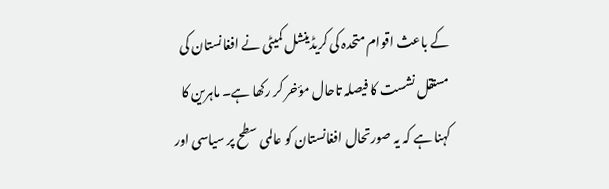کے باعث اقوام متحدہ کی کریڈینشل کمیٹی نے افغانستان کی مستقل نشست کا فیصلہ تاحال مؤخر کر رکھا ہے۔ ماہرین کا کہنا ہے کہ یہ صورتحال افغانستان کو عالمی سطح پر سیاسی اور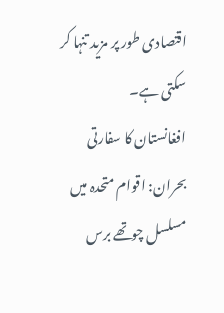اقتصادی طور پر مزید تنہا کر سکتی ہے۔
افغانستان کا سفارتی بحران: اقوام متحدہ میں مسلسل چوتھے برس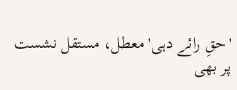'حقِ رائے دہی' معطل، مستقل نشست پر بھی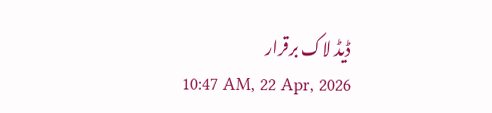ڈیڈ لاک برقرار
10:47 AM, 22 Apr, 2026